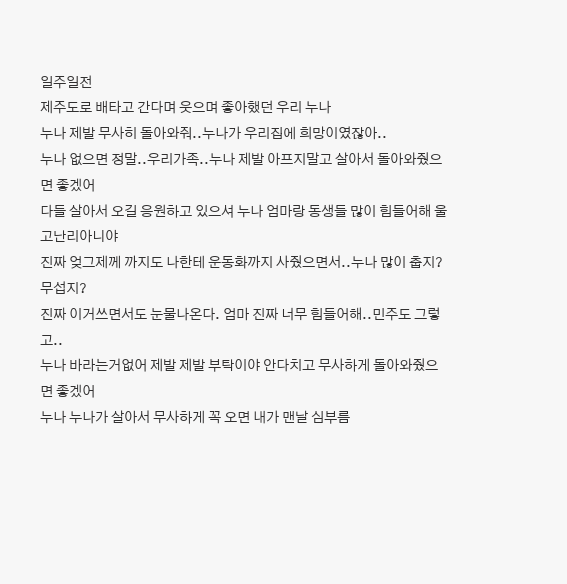일주일전
제주도로 배타고 간다며 웃으며 좋아했던 우리 누나
누나 제발 무사히 돌아와줘..누나가 우리집에 희망이였잖아..
누나 없으면 정말..우리가족..누나 제발 아프지말고 살아서 돌아와줬으면 좋겠어
다들 살아서 오길 응원하고 있으셔 누나 엄마랑 동생들 많이 힘들어해 울고난리아니야
진짜 엊그제께 까지도 나한테 운동화까지 사줬으면서..누나 많이 춥지?무섭지?
진짜 이거쓰면서도 눈물나온다. 엄마 진짜 너무 힘들어해..민주도 그렇고..
누나 바라는거없어 제발 제발 부탁이야 안다치고 무사하게 돌아와줬으면 좋겠어
누나 누나가 살아서 무사하게 꼭 오면 내가 맨날 심부름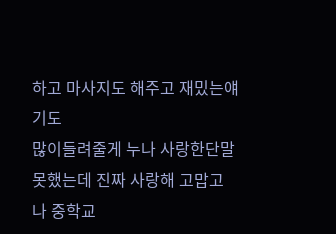하고 마사지도 해주고 재밌는얘기도
많이들려줄게 누나 사랑한단말못했는데 진짜 사랑해 고맙고
나 중학교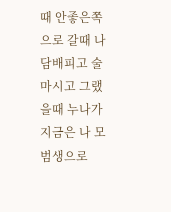때 안좋은쪽으로 갈때 나 담배피고 술마시고 그랬을때 누나가 지금은 나 모범생으로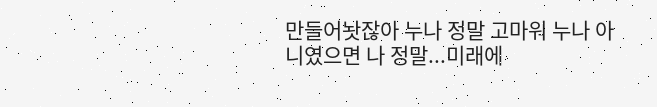만들어놧잖아 누나 정말 고마워 누나 아니였으면 나 정말...미래에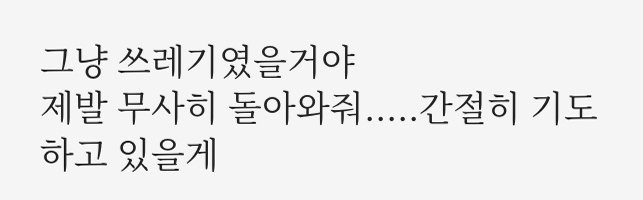그냥 쓰레기였을거야
제발 무사히 돌아와줘.....간절히 기도하고 있을게